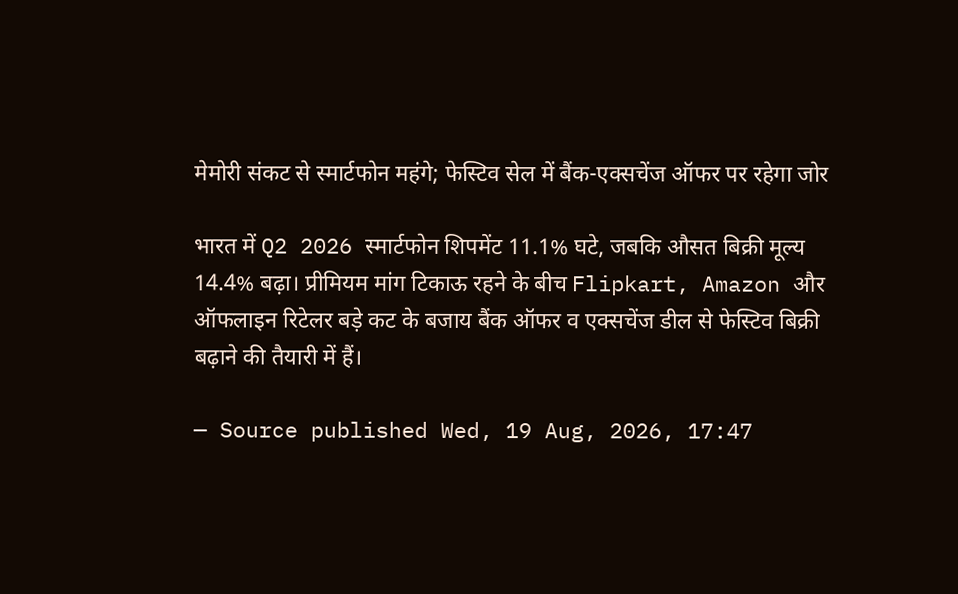मेमोरी संकट से स्मार्टफोन महंगे; फेस्टिव सेल में बैंक-एक्सचेंज ऑफर पर रहेगा जोर

भारत में Q2 2026 स्मार्टफोन शिपमेंट 11.1% घटे, जबकि औसत बिक्री मूल्य 14.4% बढ़ा। प्रीमियम मांग टिकाऊ रहने के बीच Flipkart, Amazon और ऑफलाइन रिटेलर बड़े कट के बजाय बैंक ऑफर व एक्सचेंज डील से फेस्टिव बिक्री बढ़ाने की तैयारी में हैं।

— Source published Wed, 19 Aug, 2026, 17:47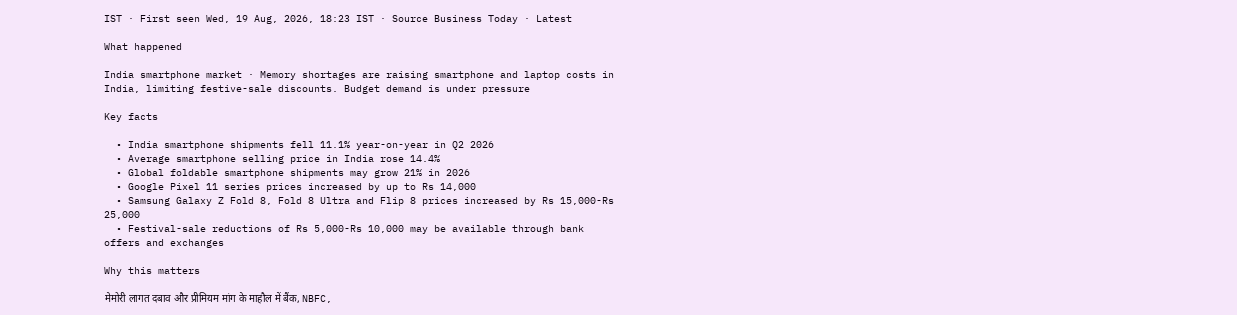IST · First seen Wed, 19 Aug, 2026, 18:23 IST · Source Business Today · Latest

What happened

India smartphone market · Memory shortages are raising smartphone and laptop costs in India, limiting festive-sale discounts. Budget demand is under pressure

Key facts

  • India smartphone shipments fell 11.1% year-on-year in Q2 2026
  • Average smartphone selling price in India rose 14.4%
  • Global foldable smartphone shipments may grow 21% in 2026
  • Google Pixel 11 series prices increased by up to Rs 14,000
  • Samsung Galaxy Z Fold 8, Fold 8 Ultra and Flip 8 prices increased by Rs 15,000-Rs 25,000
  • Festival-sale reductions of Rs 5,000-Rs 10,000 may be available through bank offers and exchanges

Why this matters

मेमोरी लागत दबाव और प्रीमियम मांग के माहौल में बैंक, NBFC,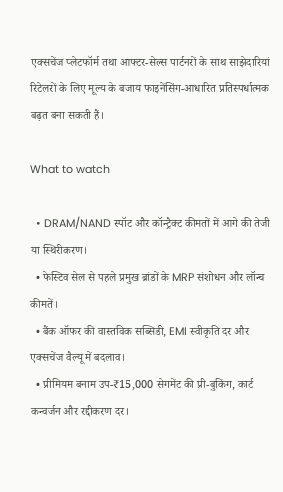एक्सचेंज प्लेटफॉर्म तथा आफ्टर-सेल्स पार्टनरों के साथ साझेदारियां रिटेलरों के लिए मूल्य के बजाय फाइनेंसिंग-आधारित प्रतिस्पर्धात्मक बढ़त बना सकती हैं।

What to watch

  • DRAM/NAND स्पॉट और कॉन्ट्रैक्ट कीमतों में आगे की तेजी या स्थिरीकरण।
  • फेस्टिव सेल से पहले प्रमुख ब्रांडों के MRP संशोधन और लॉन्च कीमतें।
  • बैंक ऑफर की वास्तविक सब्सिडी, EMI स्वीकृति दर और एक्सचेंज वैल्यू में बदलाव।
  • प्रीमियम बनाम उप-₹15,000 सेगमेंट की प्री-बुकिंग, कार्ट कन्वर्जन और रद्दीकरण दर।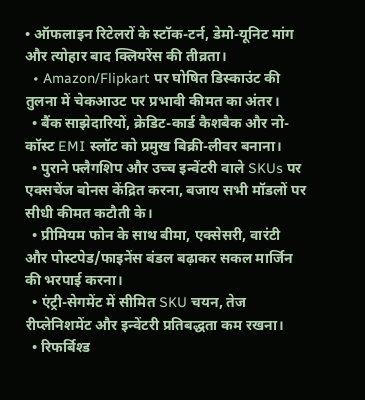• ऑफलाइन रिटेलरों के स्टॉक-टर्न, डेमो-यूनिट मांग और त्योहार बाद क्लियरेंस की तीव्रता।
  • Amazon/Flipkart पर घोषित डिस्काउंट की तुलना में चेकआउट पर प्रभावी कीमत का अंतर।
  • बैंक साझेदारियों, क्रेडिट-कार्ड कैशबैक और नो-कॉस्ट EMI स्लॉट को प्रमुख बिक्री-लीवर बनाना।
  • पुराने फ्लैगशिप और उच्च इन्वेंटरी वाले SKUs पर एक्सचेंज बोनस केंद्रित करना, बजाय सभी मॉडलों पर सीधी कीमत कटौती के।
  • प्रीमियम फोन के साथ बीमा, एक्सेसरी, वारंटी और पोस्टपेड/फाइनेंस बंडल बढ़ाकर सकल मार्जिन की भरपाई करना।
  • एंट्री-सेगमेंट में सीमित SKU चयन, तेज रीप्लेनिशमेंट और इन्वेंटरी प्रतिबद्धता कम रखना।
  • रिफर्बिश्ड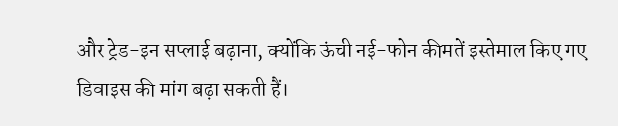और ट्रेड-इन सप्लाई बढ़ाना, क्योंकि ऊंची नई-फोन कीमतें इस्तेमाल किए गए डिवाइस की मांग बढ़ा सकती हैं।